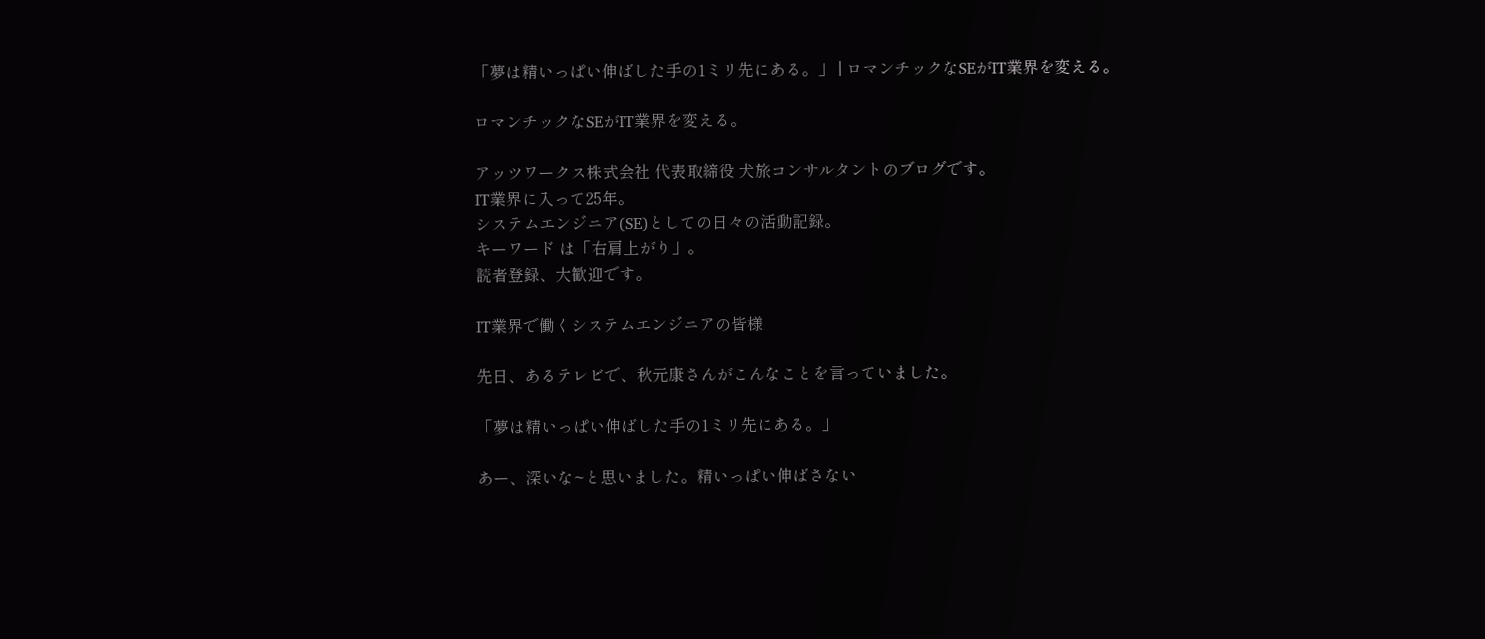「夢は精いっぱい伸ばした手の1ミリ先にある。」 | ロマンチックなSEがIT業界を変える。

ロマンチックなSEがIT業界を変える。

アッツワークス株式会社 代表取締役 犬旅コンサルタントのブログです。
IT業界に入って25年。
システムエンジニア(SE)としての日々の活動記録。
キーワード は「右肩上がり」。
読者登録、大歓迎です。

IT業界で働くシステムエンジニアの皆様

先日、あるテレビで、秋元康さんがこんなことを言っていました。

「夢は精いっぱい伸ばした手の1ミリ先にある。」

あー、深いな~と思いました。精いっぱい伸ばさない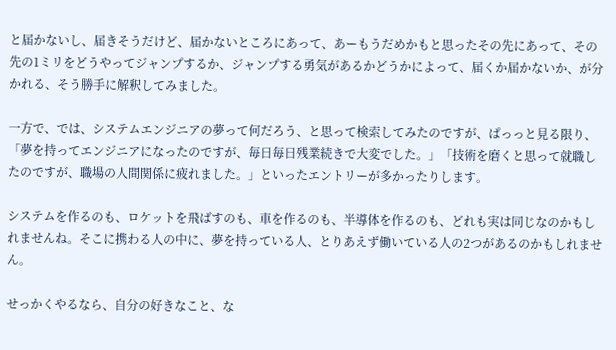と届かないし、届きそうだけど、届かないところにあって、あーもうだめかもと思ったその先にあって、その先の1ミリをどうやってジャンプするか、ジャンプする勇気があるかどうかによって、届くか届かないか、が分かれる、そう勝手に解釈してみました。

一方で、では、システムエンジニアの夢って何だろう、と思って検索してみたのですが、ぱっっと見る限り、「夢を持ってエンジニアになったのですが、毎日毎日残業続きで大変でした。」「技術を磨くと思って就職したのですが、職場の人間関係に疲れました。」といったエントリーが多かったりします。

システムを作るのも、ロケットを飛ばすのも、車を作るのも、半導体を作るのも、どれも実は同じなのかもしれませんね。そこに携わる人の中に、夢を持っている人、とりあえず働いている人の2つがあるのかもしれません。

せっかくやるなら、自分の好きなこと、な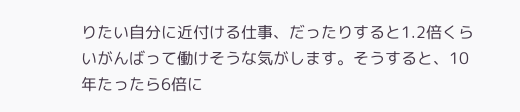りたい自分に近付ける仕事、だったりすると1.2倍くらいがんばって働けそうな気がします。そうすると、10年たったら6倍に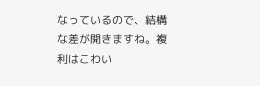なっているので、結構な差が開きますね。複利はこわい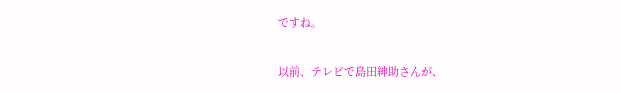ですね。

以前、テレビで島田紳助さんが、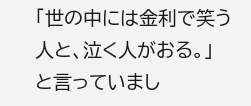「世の中には金利で笑う人と、泣く人がおる。」
と言っていまし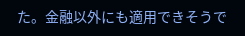た。金融以外にも適用できそうで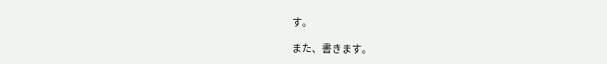す。

また、書きます。